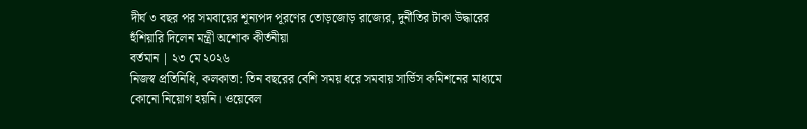দীর্ঘ ৩ বছর পর সমবায়ের শূন্যপদ পূরণের তোড়জোড় রাজ্যের, দুর্নীতির টাকা উদ্ধারের হুঁশিয়ারি দিলেন মন্ত্রী অশোক কীর্তনীয়া
বর্তমান | ২৩ মে ২০২৬
নিজস্ব প্রতিনিধি, কলকাতা: তিন বছরের বেশি সময় ধরে সমবায় সার্ভিস কমিশনের মাধ্যমে কোনো নিয়োগ হয়নি। ওয়েবেল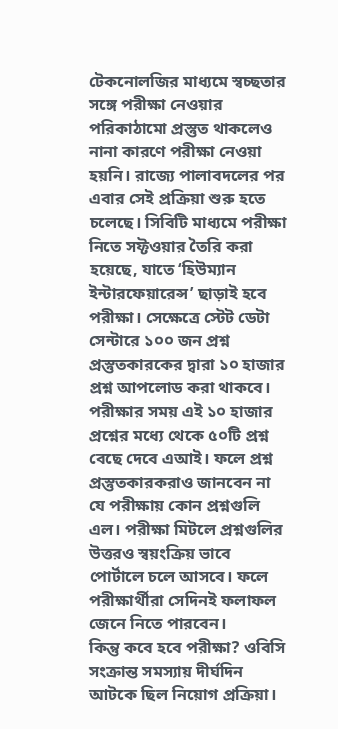টেকনোলজির মাধ্যমে স্বচ্ছতার সঙ্গে পরীক্ষা নেওয়ার পরিকাঠামো প্রস্তুত থাকলেও নানা কারণে পরীক্ষা নেওয়া হয়নি। রাজ্যে পালাবদলের পর এবার সেই প্রক্রিয়া শুরু হতে চলেছে। সিবিটি মাধ্যমে পরীক্ষা নিতে সফ্টওয়ার তৈরি করা হয়েছে, যাতে ‘হিউম্যান ইন্টারফেয়ারেন্স’ ছাড়াই হবে পরীক্ষা। সেক্ষেত্রে স্টেট ডেটা সেন্টারে ১০০ জন প্রশ্ন প্রস্তুতকারকের দ্বারা ১০ হাজার প্রশ্ন আপলোড করা থাকবে। পরীক্ষার সময় এই ১০ হাজার প্রশ্নের মধ্যে থেকে ৫০টি প্রশ্ন বেছে দেবে এআই। ফলে প্রশ্ন প্রস্তুতকারকরাও জানবেন না যে পরীক্ষায় কোন প্রশ্নগুলি এল। পরীক্ষা মিটলে প্রশ্নগুলির উত্তরও স্বয়ংক্রিয় ভাবে পোর্টালে চলে আসবে। ফলে পরীক্ষার্থীরা সেদিনই ফলাফল জেনে নিতে পারবেন।
কিন্তু কবে হবে পরীক্ষা? ওবিসি সংক্রান্ত সমস্যায় দীর্ঘদিন আটকে ছিল নিয়োগ প্রক্রিয়া।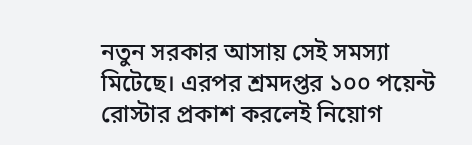নতুন সরকার আসায় সেই সমস্যা মিটেছে। এরপর শ্রমদপ্তর ১০০ পয়েন্ট রোস্টার প্রকাশ করলেই নিয়োগ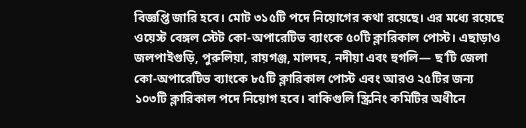বিজ্ঞপ্তি জারি হবে। মোট ৩১৫টি পদে নিয়োগের কথা রয়েছে। এর মধ্যে রয়েছে ওয়েস্ট বেঙ্গল স্টেট কো-অপারেটিভ ব্যাংকে ৫০টি ক্লারিকাল পোস্ট। এছাড়াও জলপাইগুড়ি, পুরুলিয়া, রায়গঞ্জ, মালদহ, নদীয়া এবং হুগলি— ছ’টি জেলা কো-অপারেটিভ ব্যাংকে ৮৫টি ক্লারিকাল পোস্ট এবং আরও ২৫টির জন্য ১০৩টি ক্লারিকাল পদে নিয়োগ হবে। বাকিগুলি স্ক্রিনিং কমিটির অধীনে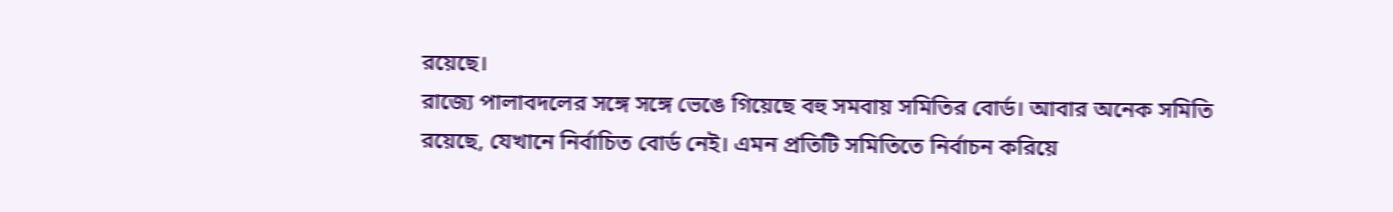রয়েছে।
রাজ্যে পালাবদলের সঙ্গে সঙ্গে ভেঙে গিয়েছে বহু সমবায় সমিতির বোর্ড। আবার অনেক সমিতি রয়েছে, যেখানে নির্বাচিত বোর্ড নেই। এমন প্রতিটি সমিতিতে নির্বাচন করিয়ে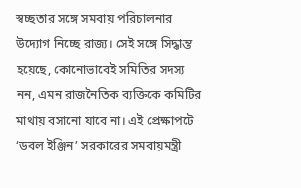স্বচ্ছতার সঙ্গে সমবায় পরিচালনার উদ্যোগ নিচ্ছে রাজ্য। সেই সঙ্গে সিদ্ধান্ত হয়েছে, কোনোভাবেই সমিতির সদস্য নন, এমন রাজনৈতিক ব্যক্তিকে কমিটির মাথায় বসানো যাবে না। এই প্রেক্ষাপটে ‘ডবল ইঞ্জিন’ সরকারের সমবায়মন্ত্রী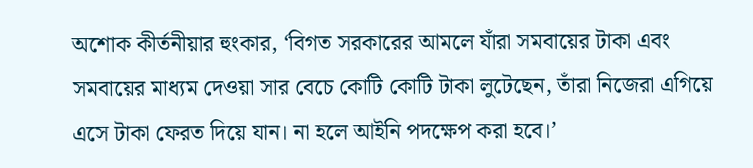অশোক কীর্তনীয়ার হুংকার, ‘বিগত সরকারের আমলে যাঁরা সমবায়ের টাকা এবং সমবায়ের মাধ্যম দেওয়া সার বেচে কোটি কোটি টাকা লুটেছেন, তাঁরা নিজেরা এগিয়ে এসে টাকা ফেরত দিয়ে যান। না হলে আইনি পদক্ষেপ করা হবে।’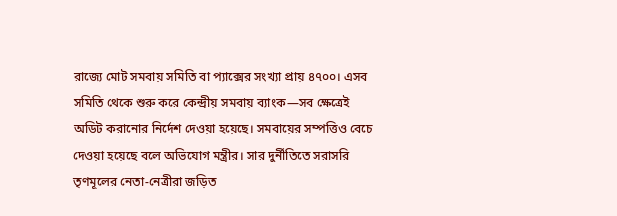রাজ্যে মোট সমবায় সমিতি বা প্যাক্সের সংখ্যা প্রায় ৪৭০০। এসব সমিতি থেকে শুরু করে কেন্দ্রীয় সমবায় ব্যাংক—সব ক্ষেত্রেই অডিট করানোর নির্দেশ দেওয়া হয়েছে। সমবায়ের সম্পত্তিও বেচে দেওয়া হয়েছে বলে অভিযোগ মন্ত্রীর। সার দুর্নীতিতে সরাসরি তৃণমূলের নেতা-নেত্রীরা জড়িত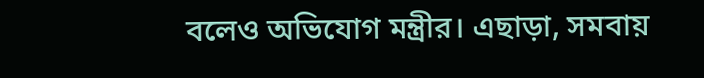বলেও অভিযোগ মন্ত্রীর। এছাড়া, সমবায়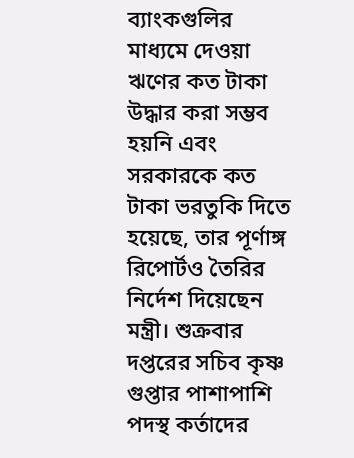ব্যাংকগুলির মাধ্যমে দেওয়া ঋণের কত টাকা উদ্ধার করা সম্ভব হয়নি এবং সরকারকে কত টাকা ভরতুকি দিতে হয়েছে, তার পূর্ণাঙ্গ রিপোর্টও তৈরির নির্দেশ দিয়েছেন মন্ত্রী। শুক্রবার দপ্তরের সচিব কৃষ্ণ গুপ্তার পাশাপাশি পদস্থ কর্তাদের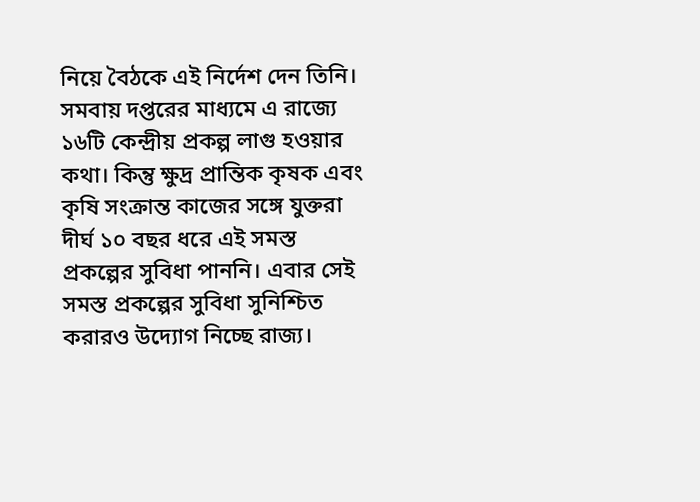নিয়ে বৈঠকে এই নির্দেশ দেন তিনি।
সমবায় দপ্তরের মাধ্যমে এ রাজ্যে ১৬টি কেন্দ্রীয় প্রকল্প লাগু হওয়ার কথা। কিন্তু ক্ষুদ্র প্রান্তিক কৃষক এবং কৃষি সংক্রান্ত কাজের সঙ্গে যুক্তরা দীর্ঘ ১০ বছর ধরে এই সমস্ত প্রকল্পের সুবিধা পাননি। এবার সেই সমস্ত প্রকল্পের সুবিধা সুনিশ্চিত করারও উদ্যোগ নিচ্ছে রাজ্য।